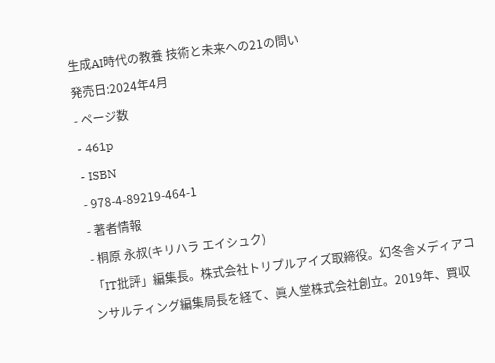生成AI時代の教養 技術と未来への21の問い
発売日:2024年4月
- ページ数
- 461p
- ISBN
- 978-4-89219-464-1
- 著者情報
- 桐原 永叔(キリハラ エイシュク)
「IT批評」編集長。株式会社トリプルアイズ取締役。幻冬舎メディアコンサルティング編集局長を経て、眞人堂株式会社創立。2019年、買収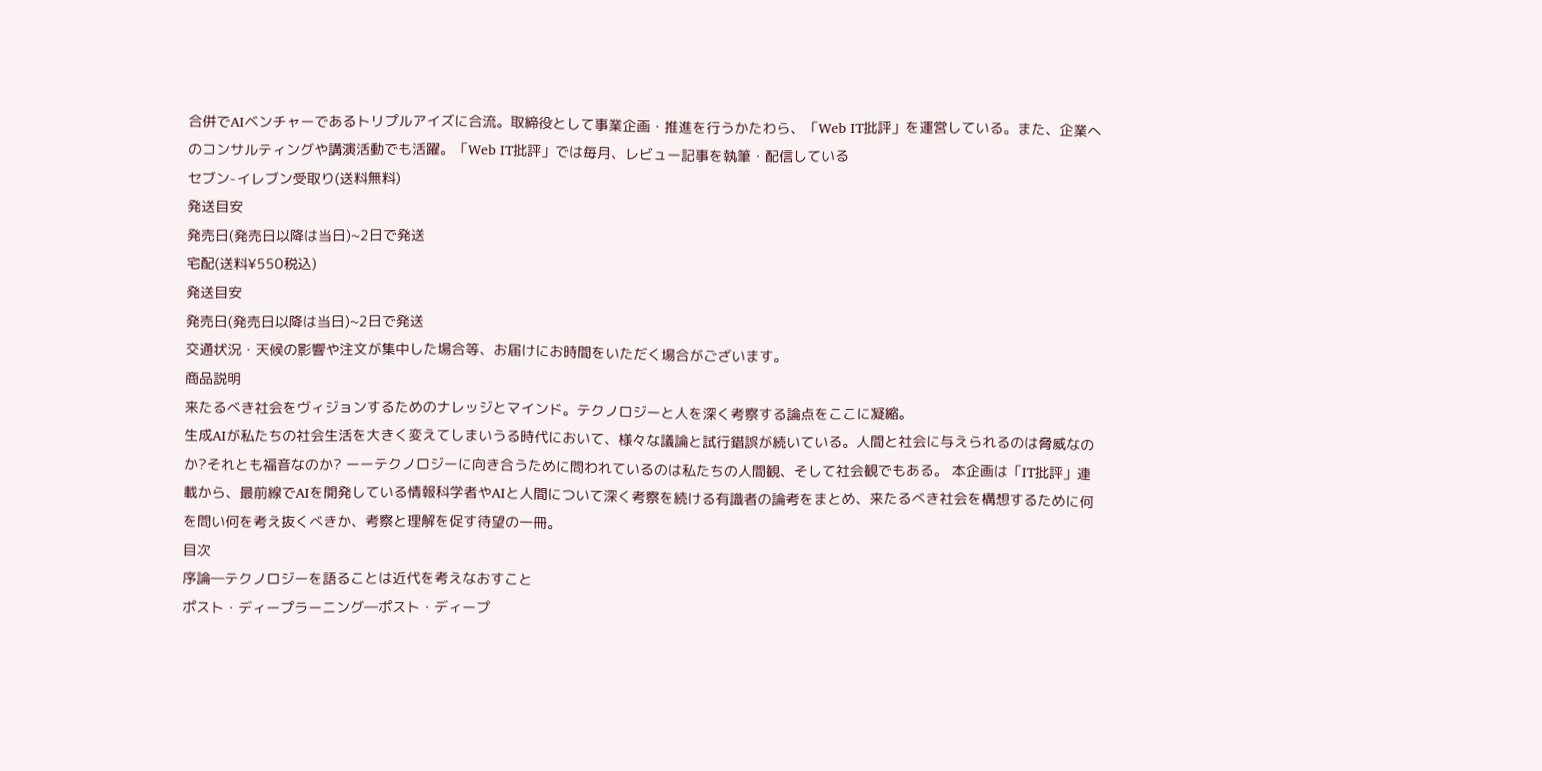合併でAIベンチャーであるトリプルアイズに合流。取締役として事業企画・推進を行うかたわら、「Web IT批評」を運営している。また、企業へのコンサルティングや講演活動でも活躍。「Web IT批評」では毎月、レビュー記事を執筆・配信している
セブン-イレブン受取り(送料無料)
発送目安
発売日(発売日以降は当日)~2日で発送
宅配(送料¥550税込)
発送目安
発売日(発売日以降は当日)~2日で発送
交通状況・天候の影響や注文が集中した場合等、お届けにお時間をいただく場合がございます。
商品説明
来たるべき社会をヴィジョンするためのナレッジとマインド。テクノロジーと人を深く考察する論点をここに凝縮。
生成AIが私たちの社会生活を大きく変えてしまいうる時代において、様々な議論と試行錯誤が続いている。人間と社会に与えられるのは脅威なのか?それとも福音なのか? ーーテクノロジーに向き合うために問われているのは私たちの人間観、そして社会観でもある。 本企画は「IT批評」連載から、最前線でAIを開発している情報科学者やAIと人間について深く考察を続ける有識者の論考をまとめ、来たるべき社会を構想するために何を問い何を考え抜くべきか、考察と理解を促す待望の一冊。
目次
序論―テクノロジーを語ることは近代を考えなおすこと
ポスト・ディープラーニング―ポスト・ディープ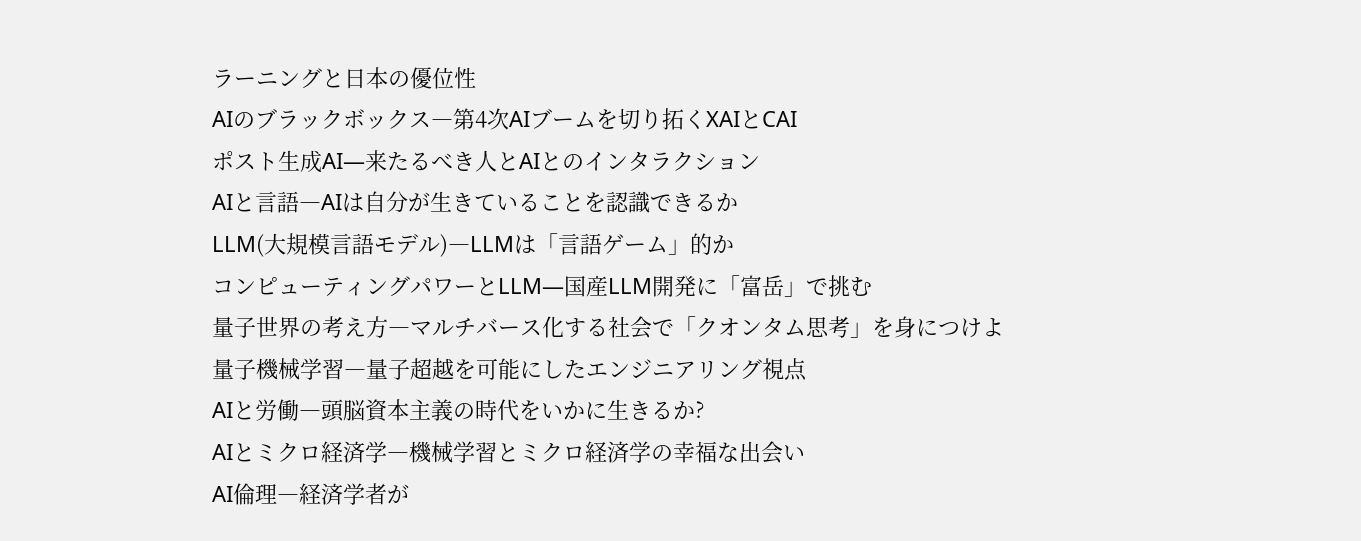ラーニングと日本の優位性
AIのブラックボックス―第4次AIブームを切り拓くXAIとCAI
ポスト生成AI―来たるべき人とAIとのインタラクション
AIと言語―AIは自分が生きていることを認識できるか
LLM(大規模言語モデル)―LLMは「言語ゲーム」的か
コンピューティングパワーとLLM―国産LLM開発に「富岳」で挑む
量子世界の考え方―マルチバース化する社会で「クオンタム思考」を身につけよ
量子機械学習―量子超越を可能にしたエンジニアリング視点
AIと労働―頭脳資本主義の時代をいかに生きるか?
AIとミクロ経済学―機械学習とミクロ経済学の幸福な出会い
AI倫理―経済学者が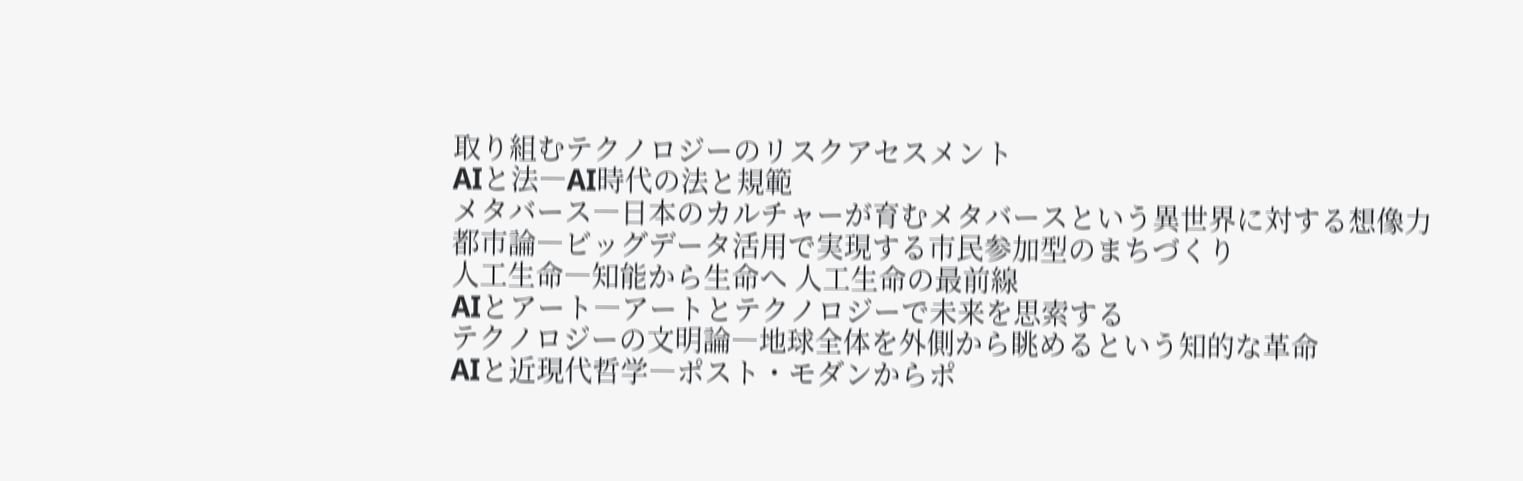取り組むテクノロジーのリスクアセスメント
AIと法―AI時代の法と規範
メタバース―日本のカルチャーが育むメタバースという異世界に対する想像力
都市論―ビッグデータ活用で実現する市民参加型のまちづくり
人工生命―知能から生命へ 人工生命の最前線
AIとアート―アートとテクノロジーで未来を思索する
テクノロジーの文明論―地球全体を外側から眺めるという知的な革命
AIと近現代哲学―ポスト・モダンからポ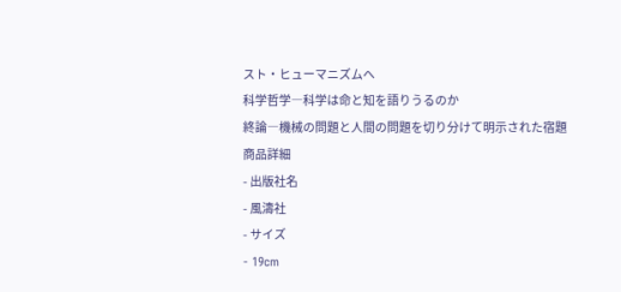スト・ヒューマニズムへ
科学哲学―科学は命と知を語りうるのか
終論―機械の問題と人間の問題を切り分けて明示された宿題
商品詳細
- 出版社名
- 風濤社
- サイズ
- 19cm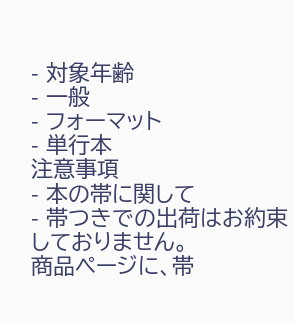- 対象年齢
- 一般
- フォーマット
- 単行本
注意事項
- 本の帯に関して
- 帯つきでの出荷はお約束しておりません。
商品ページに、帯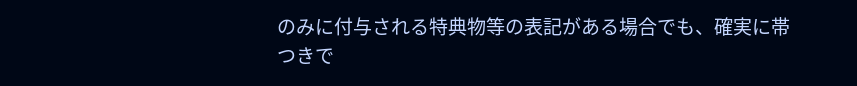のみに付与される特典物等の表記がある場合でも、確実に帯つきで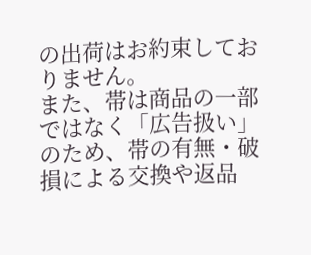の出荷はお約束しておりません。
また、帯は商品の一部ではなく「広告扱い」のため、帯の有無・破損による交換や返品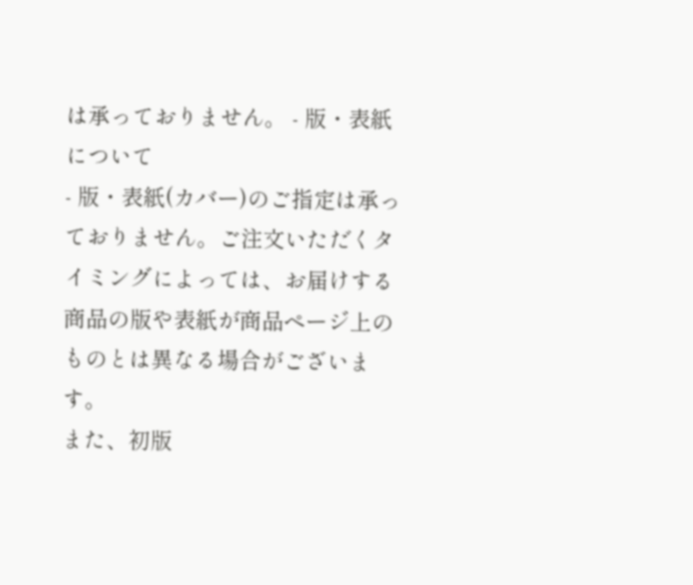は承っておりません。 - 版・表紙について
- 版・表紙(カバー)のご指定は承っておりません。ご注文いただくタイミングによっては、お届けする商品の版や表紙が商品ページ上のものとは異なる場合がございます。
また、初版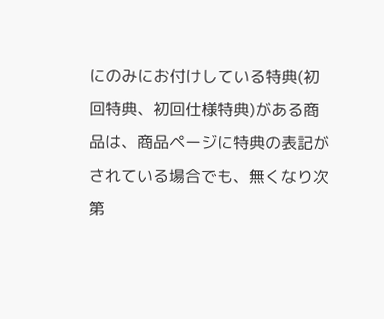にのみにお付けしている特典(初回特典、初回仕様特典)がある商品は、商品ページに特典の表記がされている場合でも、無くなり次第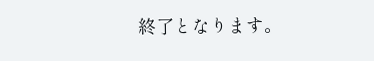終了となります。